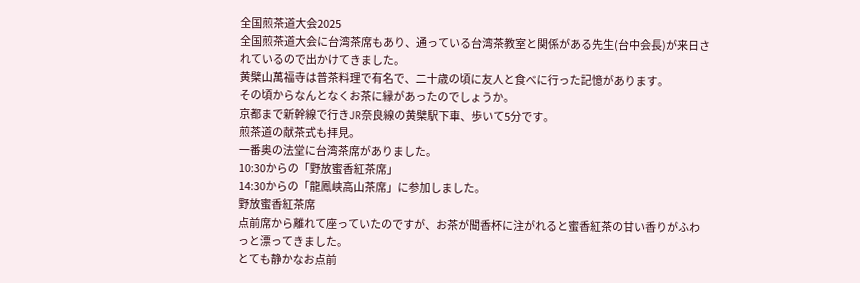全国煎茶道大会2025
全国煎茶道大会に台湾茶席もあり、通っている台湾茶教室と関係がある先生(台中会長)が来日されているので出かけてきました。
黄檗山萬福寺は普茶料理で有名で、二十歳の頃に友人と食べに行った記憶があります。
その頃からなんとなくお茶に縁があったのでしょうか。
京都まで新幹線で行きJR奈良線の黄檗駅下車、歩いて5分です。
煎茶道の献茶式も拝見。
一番奥の法堂に台湾茶席がありました。
10:30からの「野放蜜香紅茶席」
14:30からの「龍鳳峡高山茶席」に参加しました。
野放蜜香紅茶席
点前席から離れて座っていたのですが、お茶が聞香杯に注がれると蜜香紅茶の甘い香りがふわっと漂ってきました。
とても静かなお点前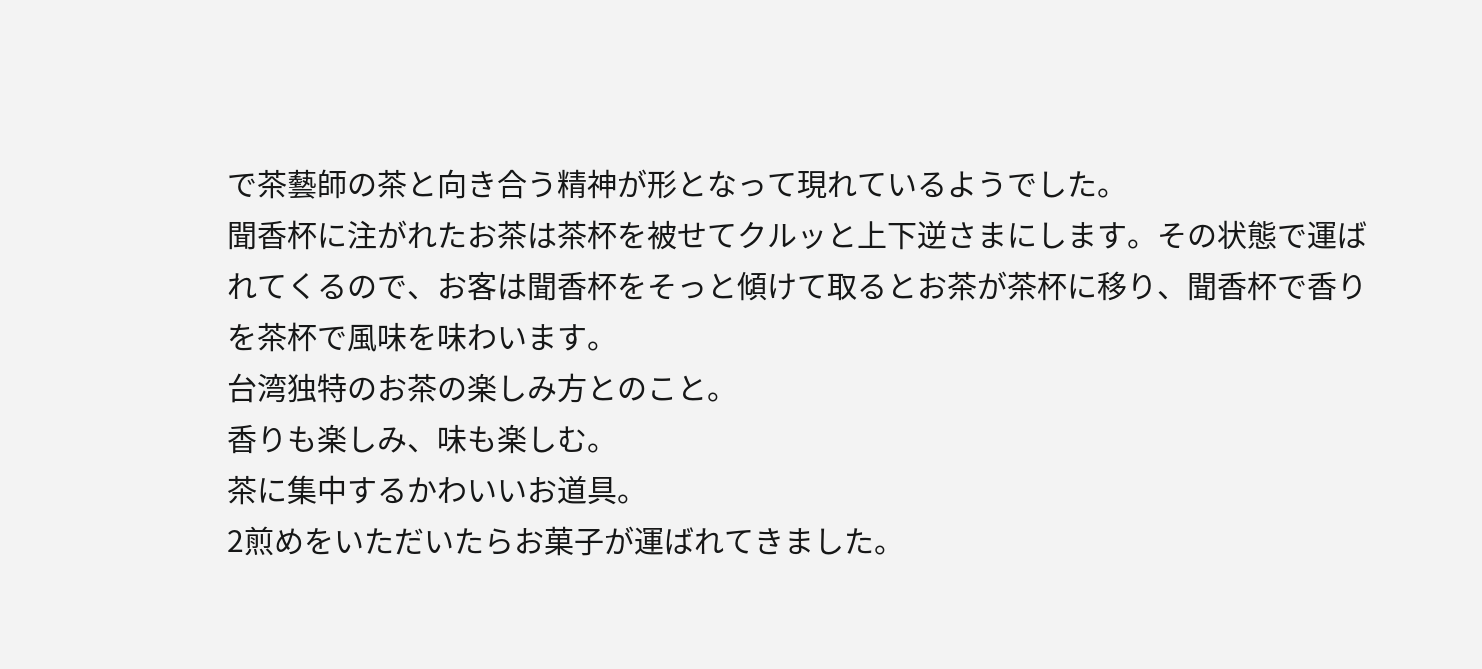で茶藝師の茶と向き合う精神が形となって現れているようでした。
聞香杯に注がれたお茶は茶杯を被せてクルッと上下逆さまにします。その状態で運ばれてくるので、お客は聞香杯をそっと傾けて取るとお茶が茶杯に移り、聞香杯で香りを茶杯で風味を味わいます。
台湾独特のお茶の楽しみ方とのこと。
香りも楽しみ、味も楽しむ。
茶に集中するかわいいお道具。
2煎めをいただいたらお菓子が運ばれてきました。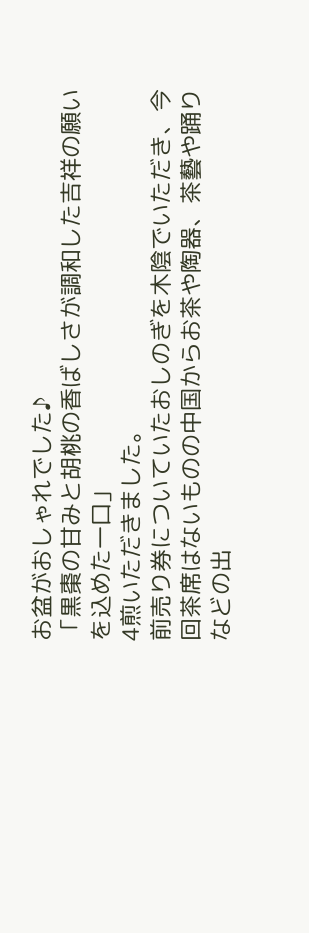お盆がおしゃれでした♪
「黒棗の甘みと胡桃の香ばしさが調和した吉祥の願いを込めた一口」
4煎いただきました。
前売り券についていたおしのぎを木陰でいただき、今回茶席はないものの中国からお茶や陶器、茶藝や踊りなどの出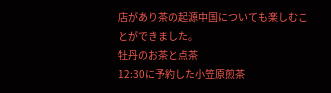店があり茶の起源中国についても楽しむことができました。
牡丹のお茶と点茶
12:30に予約した小笠原煎茶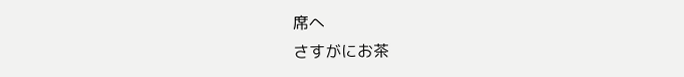席へ
さすがにお茶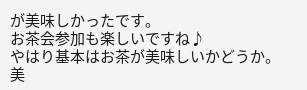が美味しかったです。
お茶会参加も楽しいですね♪
やはり基本はお茶が美味しいかどうか。
美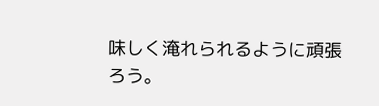味しく淹れられるように頑張ろう。